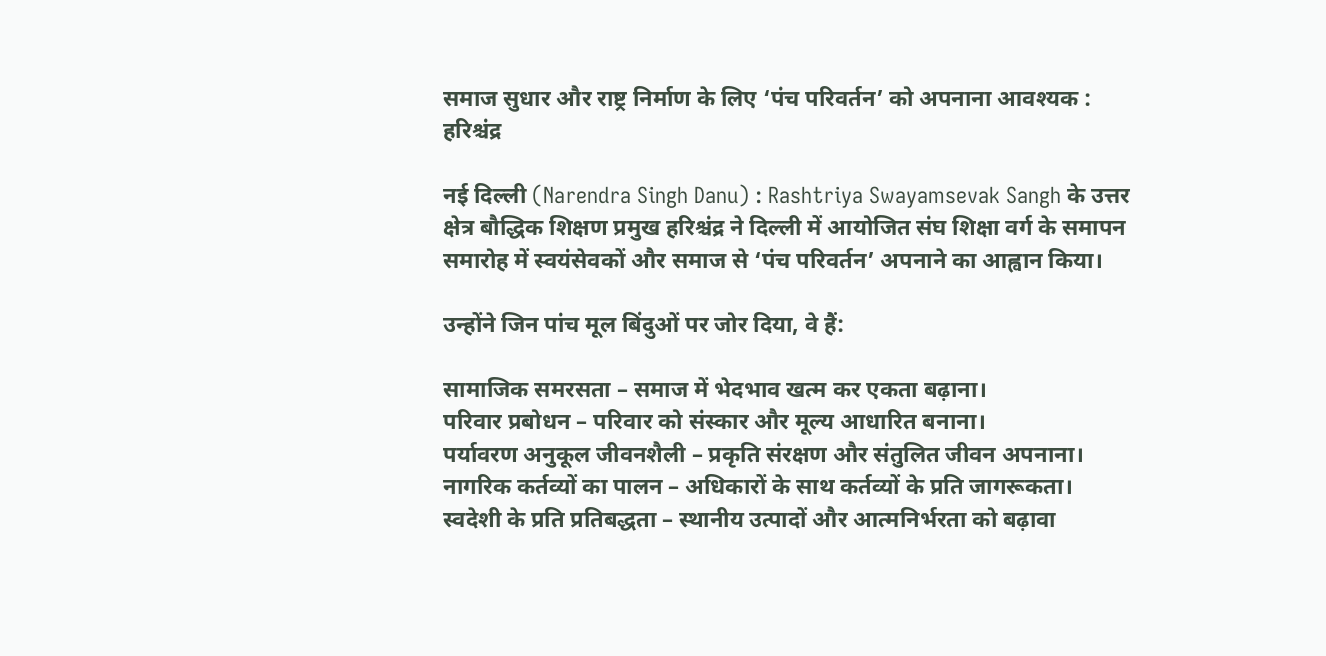समाज सुधार और राष्ट्र निर्माण के लिए ‘पंच परिवर्तन’ को अपनाना आवश्यक : हरिश्चंद्र

नई दिल्ली (Narendra Singh Danu) : Rashtriya Swayamsevak Sangh के उत्तर क्षेत्र बौद्धिक शिक्षण प्रमुख हरिश्चंद्र ने दिल्ली में आयोजित संघ शिक्षा वर्ग के समापन समारोह में स्वयंसेवकों और समाज से ‘पंच परिवर्तन’ अपनाने का आह्वान किया।

उन्होंने जिन पांच मूल बिंदुओं पर जोर दिया, वे हैं:

सामाजिक समरसता – समाज में भेदभाव खत्म कर एकता बढ़ाना।
परिवार प्रबोधन – परिवार को संस्कार और मूल्य आधारित बनाना।
पर्यावरण अनुकूल जीवनशैली – प्रकृति संरक्षण और संतुलित जीवन अपनाना।
नागरिक कर्तव्यों का पालन – अधिकारों के साथ कर्तव्यों के प्रति जागरूकता।
स्वदेशी के प्रति प्रतिबद्धता – स्थानीय उत्पादों और आत्मनिर्भरता को बढ़ावा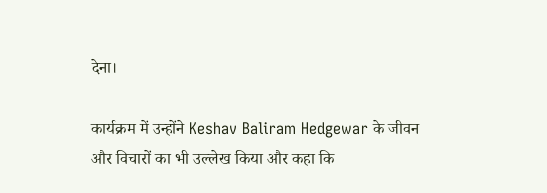देना।

कार्यक्रम में उन्होंने Keshav Baliram Hedgewar के जीवन और विचारों का भी उल्लेख किया और कहा कि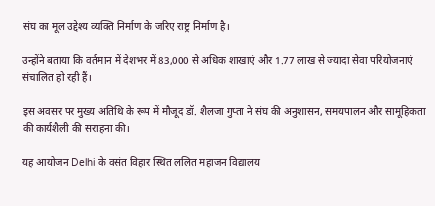संघ का मूल उद्देश्य व्यक्ति निर्माण के जरिए राष्ट्र निर्माण है।

उन्होंने बताया कि वर्तमान में देशभर में 83,000 से अधिक शाखाएं और 1.77 लाख से ज्यादा सेवा परियोजनाएं संचालित हो रही हैं।

इस अवसर पर मुख्य अतिथि के रूप में मौजूद डॉ. शैलजा गुप्ता ने संघ की अनुशासन, समयपालन और सामूहिकता की कार्यशैली की सराहना की।

यह आयोजन Delhi के वसंत विहार स्थित ललित महाजन विद्यालय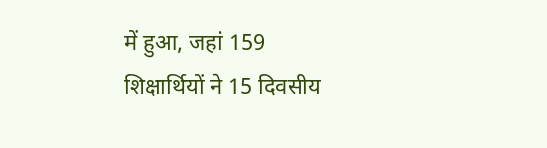में हुआ, जहां 159 शिक्षार्थियों ने 15 दिवसीय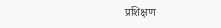प्रशिक्षण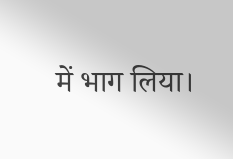में भाग लिया।